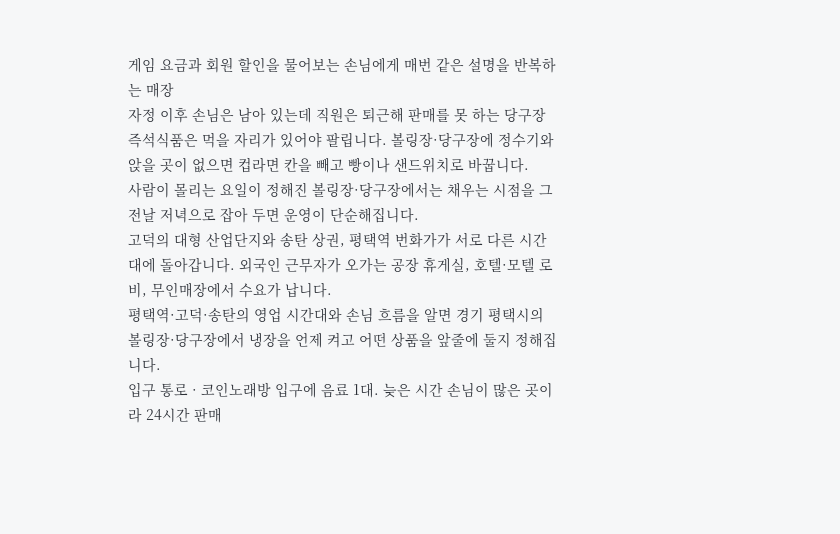게임 요금과 회원 할인을 물어보는 손님에게 매번 같은 설명을 반복하는 매장
자정 이후 손님은 남아 있는데 직원은 퇴근해 판매를 못 하는 당구장
즉석식품은 먹을 자리가 있어야 팔립니다. 볼링장·당구장에 정수기와 앉을 곳이 없으면 컵라면 칸을 빼고 빵이나 샌드위치로 바꿉니다.
사람이 몰리는 요일이 정해진 볼링장·당구장에서는 채우는 시점을 그 전날 저녁으로 잡아 두면 운영이 단순해집니다.
고덕의 대형 산업단지와 송탄 상권, 평택역 번화가가 서로 다른 시간대에 돌아갑니다. 외국인 근무자가 오가는 공장 휴게실, 호텔·모텔 로비, 무인매장에서 수요가 납니다.
평택역·고덕·송탄의 영업 시간대와 손님 흐름을 알면 경기 평택시의 볼링장·당구장에서 냉장을 언제 켜고 어떤 상품을 앞줄에 둘지 정해집니다.
입구 통로 · 코인노래방 입구에 음료 1대. 늦은 시간 손님이 많은 곳이라 24시간 판매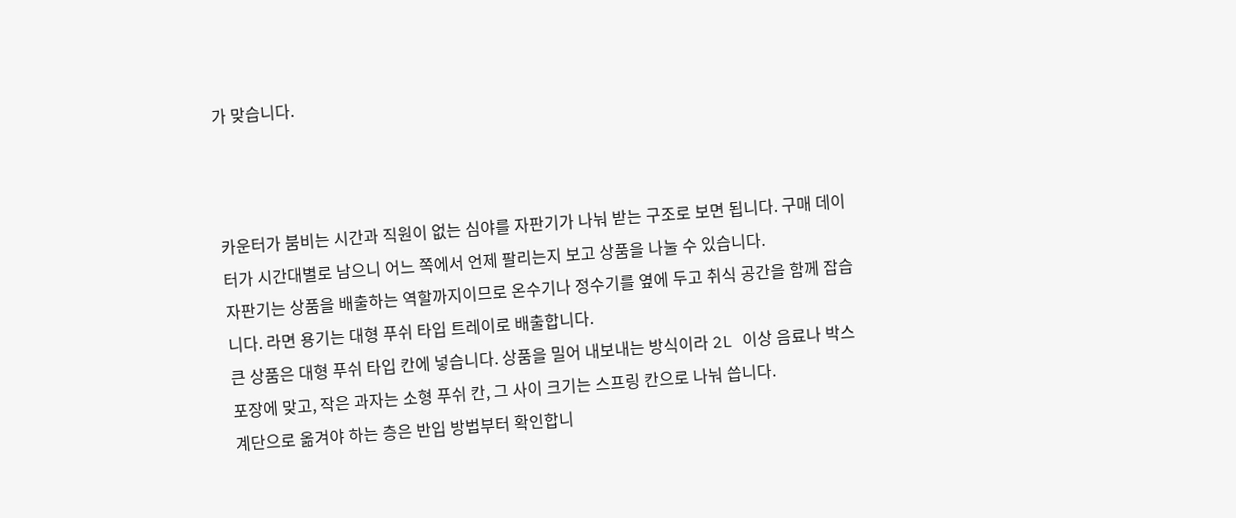가 맞습니다.



카운터가 붐비는 시간과 직원이 없는 심야를 자판기가 나눠 받는 구조로 보면 됩니다. 구매 데이터가 시간대별로 남으니 어느 쪽에서 언제 팔리는지 보고 상품을 나눌 수 있습니다.
자판기는 상품을 배출하는 역할까지이므로 온수기나 정수기를 옆에 두고 취식 공간을 함께 잡습니다. 라면 용기는 대형 푸쉬 타입 트레이로 배출합니다.
큰 상품은 대형 푸쉬 타입 칸에 넣습니다. 상품을 밀어 내보내는 방식이라 2L 이상 음료나 박스 포장에 맞고, 작은 과자는 소형 푸쉬 칸, 그 사이 크기는 스프링 칸으로 나눠 씁니다.
계단으로 옮겨야 하는 층은 반입 방법부터 확인합니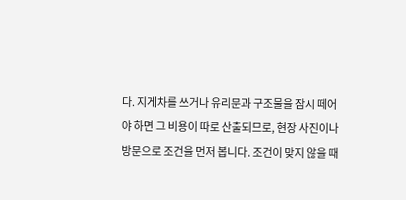다. 지게차를 쓰거나 유리문과 구조물을 잠시 떼어야 하면 그 비용이 따로 산출되므로, 현장 사진이나 방문으로 조건을 먼저 봅니다. 조건이 맞지 않을 때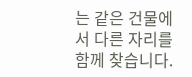는 같은 건물에서 다른 자리를 함께 찾습니다.